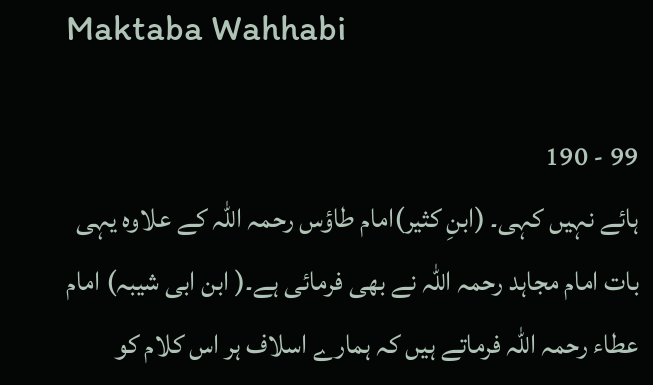Maktaba Wahhabi

99 - 190
ہائے نہیں کہی۔ (ابنِ کثیر)امام طاؤس رحمہ اللہ کے علاوہ یہی بات امام مجاہد رحمہ اللہ نے بھی فرمائی ہے۔( ابن ابی شیبہ) امام عطاء رحمہ اللہ فرماتے ہیں کہ ہمارے اسلاف ہر اس کلام کو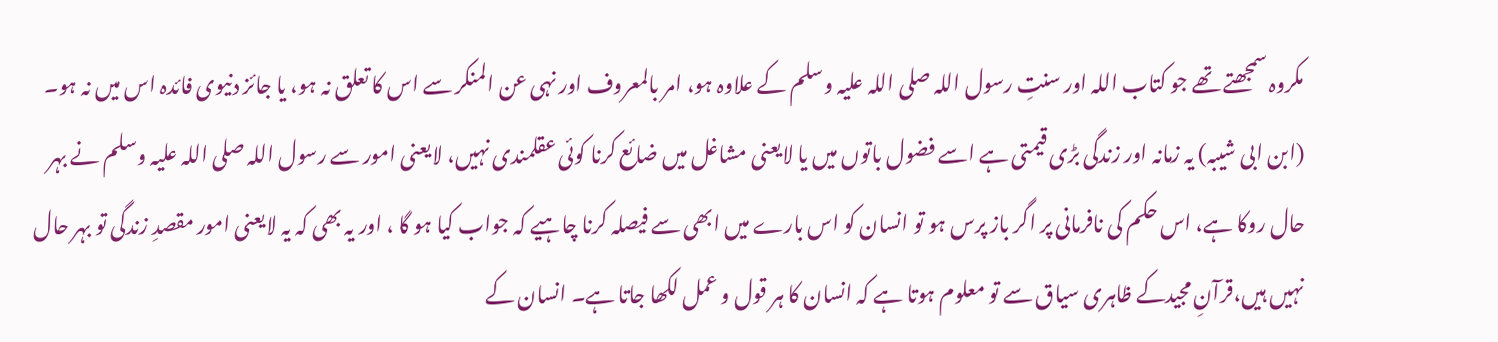مکروہ سمجھتے تھے جو کتاب اللہ اور سنتِ رسول اللہ صلی اللہ علیہ وسلم کے علاوہ ہو، امر بالمعروف اور نہی عن المنکر سے اس کا تعلق نہ ہو، یا جائز دنیوی فائدہ اس میں نہ ہو۔ (ابن ابی شیبہ) یہ زمانہ اور زندگی بڑی قیمتی ہے اسے فضول باتوں میں یا لایعنی مشاغل میں ضائع کرنا کوئی عقلمندی نہیں، لایعنی امور سے رسول اللہ صلی اللہ علیہ وسلم نے بہر حال روکا ہے، اس حکم کی نافرمانی پر اگر باز پرس ہو تو انسان کو اس بارے میں ابھی سے فیصلہ کرنا چاہیے کہ جواب کیا ہو گا ، اور یہ بھی کہ یہ لایعنی امور مقصدِ زندگی تو بہر حال نہیں ہیں،قرآنِ مجیدکے ظاہری سیاق سے تو معلوم ہوتا ہے کہ انسان کا ہر قول و عمل لکھا جاتا ہے۔ انسان کے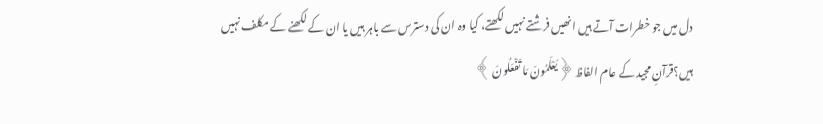دل میں جو خطرات آتے ہیں انھیں فرشتے نہیں لکھتے، کیا وہ ان کی دسترس سے باہر ہیں یا ان کے لکھنے کے مکلف نہیں ہیں؟قرآنِ مجید کے عام الفاظ ﴿يَعْلَمُونَ مَا تَفْعَلُونَ ﴾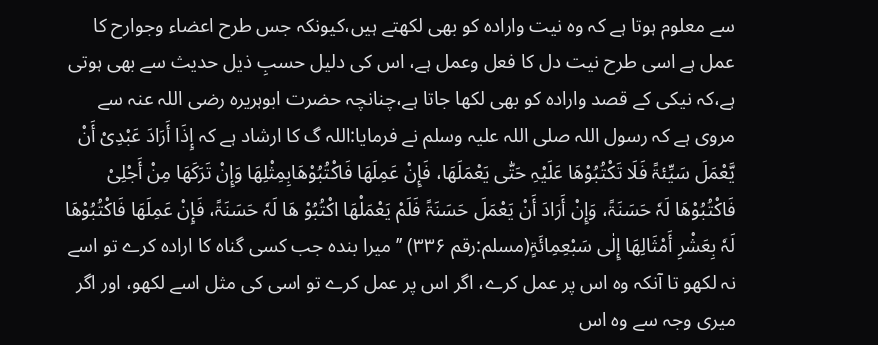سے معلوم ہوتا ہے کہ وہ نیت وارادہ کو بھی لکھتے ہیں،کیونکہ جس طرح اعضاء وجوارح کا عمل ہے اسی طرح نیت دل کا فعل وعمل ہے، اس کی دلیل حسبِ ذیل حدیث سے بھی ہوتی ہے،کہ نیکی کے قصد وارادہ کو بھی لکھا جاتا ہے،چنانچہ حضرت ابوہریرہ رضی اللہ عنہ سے مروی ہے کہ رسول اللہ صلی اللہ علیہ وسلم نے فرمایا:اللہ گ کا ارشاد ہے کہ إِذَا أَرَادَ عَبْدِیْ أَنْ یَّعْمَلَ سَیِّئۃً فَلَا تَکْتُبُوْھَا عَلَیْہِ حَتّٰی یَعْمَلَھَا، فَإِنْ عَمِلَھَا فَاکْتُبُوْھَابِمِثْلِھَا وَإِنْ تَرَکَھَا مِنْ أَجْلِیْ فَاکْتُبُوْھَا لَہٗ حَسَنَۃً، وَإِنْ أَرَادَ أَنْ یَعْمَلَ حَسَنَۃً فَلَمْ یَعْمَلْھَا اکْتُبُوْ ھَا لَہٗ حَسَنَۃً، فَإِنْ عَمِلَھَا فَاکْتُبُوْھَا لَہٗ بِعَشْرِ أَمْثَالِھَا إِلٰی سَبْعِمِائَۃٍ(مسلم:رقم ۳۳۶) ’’میرا بندہ جب کسی گناہ کا ارادہ کرے تو اسے نہ لکھو تا آنکہ وہ اس پر عمل کرے، اگر اس پر عمل کرے تو اسی کی مثل اسے لکھو، اور اگر میری وجہ سے وہ اس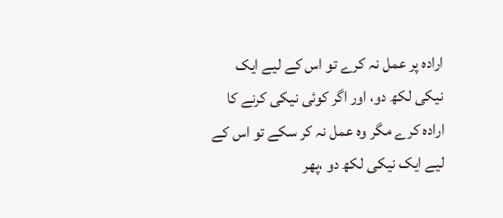ارادہ پر عمل نہ کرے تو اس کے لیے ایک نیکی لکھ دو، اور اگر کوئی نیکی کرنے کا ارادہ کرے مگر وہ عمل نہ کر سکے تو اس کے لیے ایک نیکی لکھ دو ،پھر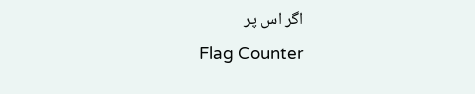اگر اس پر
Flag Counter